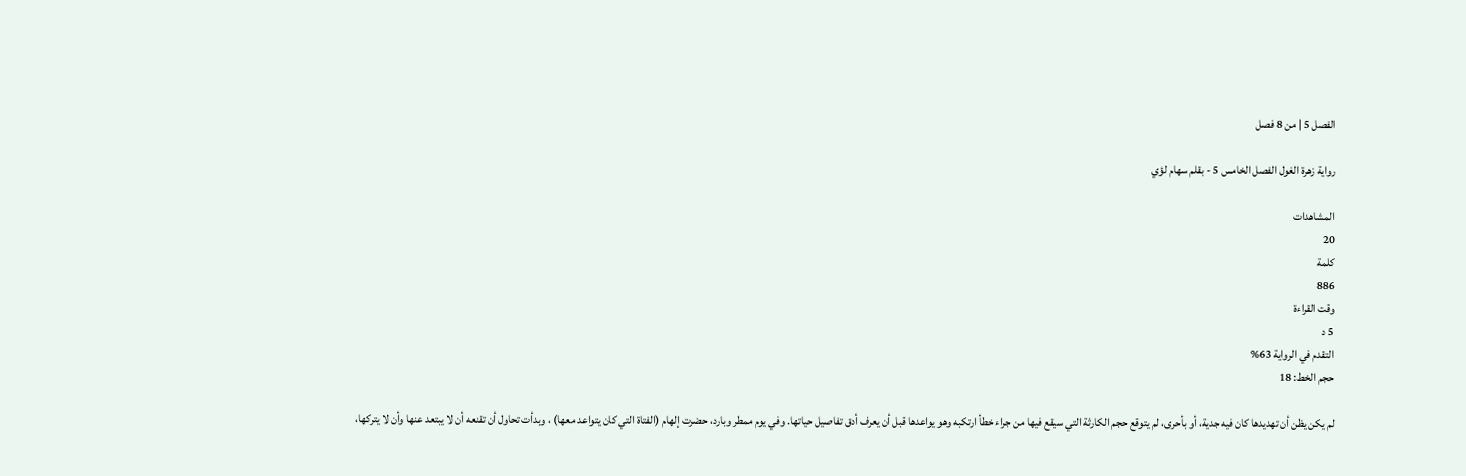الفصل 5 | من 8 فصل

رواية زهرة الغول الفصل الخامس 5 - بقلم سهام لؤي

المشاهدات
20
كلمة
886
وقت القراءة
5 د
التقدم في الرواية 63%
حجم الخط: 18

لم يكن يظن أن تهديدها كان فيه جدية، أو بأحرى، لم يتوقع حجم الكارثة التي سيقع فيها من جراء خطأ ارتكبه وهو يواعدها قبل أن يعرف أدق تفاصيل حياتها. وفي يوم ممطر وبارد، حضرت إلهام (الفتاة التي كان يتواعد معها) ، وبدأت تحاول أن تقنعه أن لا يبتعد عنها وأن لا يتركها،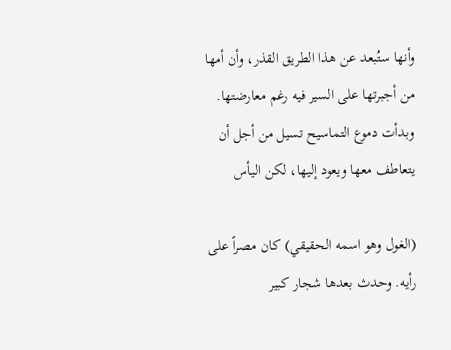وأنها ستُبعد عن هذا الطريق القذر، وأن أمها من أجبرتها على السير فيه رغم معارضتها. وبدأت دموع التماسيح تسيل من أجل أن يتعاطف معها ويعود إليها، لكن اليأس

(الغول وهو اسمه الحقيقي) كان مصراً على رأيه. وحدث بعدها شجار كبير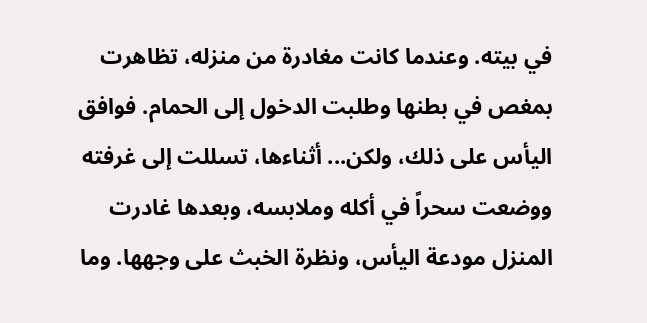في بيته. وعندما كانت مغادرة من منزله، تظاهرت بمغص في بطنها وطلبت الدخول إلى الحمام. فوافق اليأس على ذلك، ولكن... أثناءها، تسللت إلى غرفته ووضعت سحراً في أكله وملابسه، وبعدها غادرت المنزل مودعة اليأس، ونظرة الخبث على وجهها. وما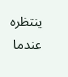ينتظره عندما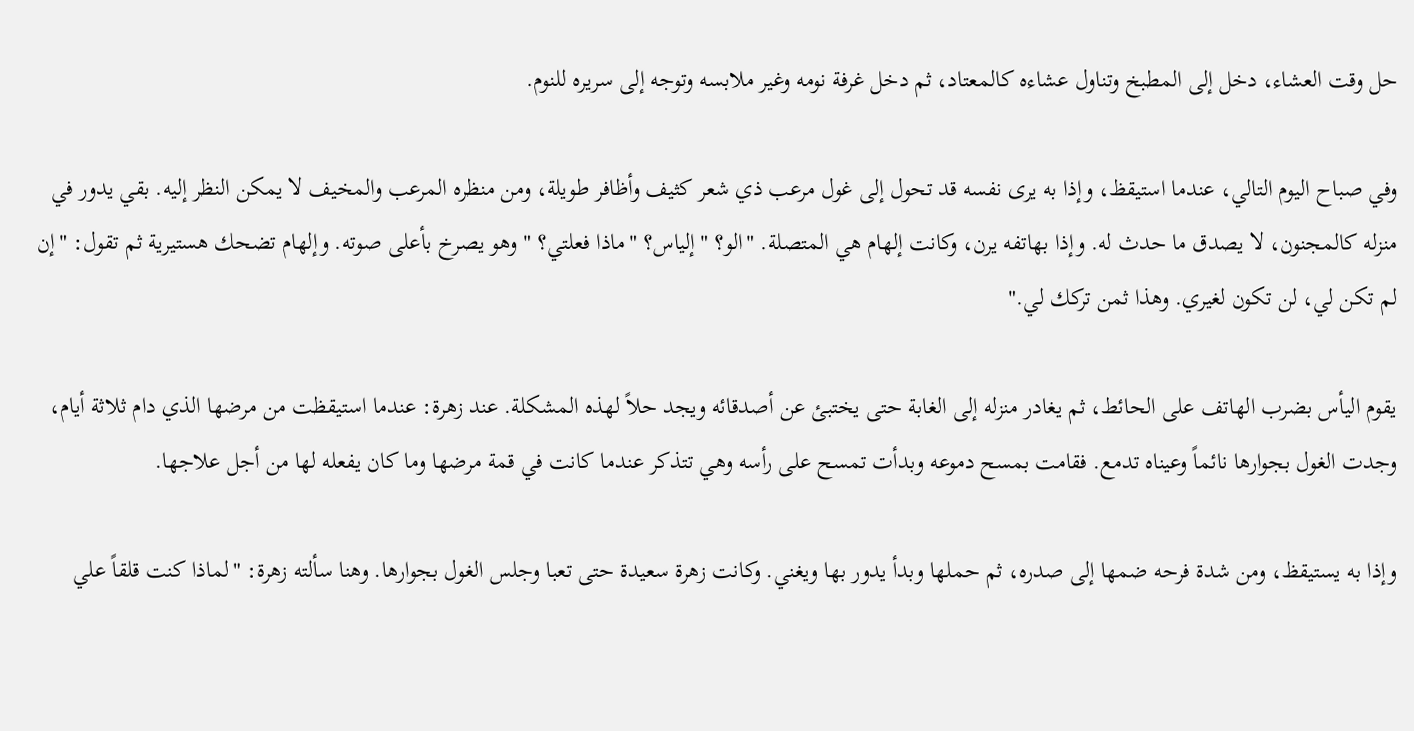حل وقت العشاء، دخل إلى المطبخ وتناول عشاءه كالمعتاد، ثم دخل غرفة نومه وغير ملابسه وتوجه إلى سريره للنوم.

وفي صباح اليوم التالي، عندما استيقظ، وإذا به يرى نفسه قد تحول إلى غول مرعب ذي شعر كثيف وأظافر طويلة، ومن منظره المرعب والمخيف لا يمكن النظر إليه. بقي يدور في منزله كالمجنون، لا يصدق ما حدث له. وإذا بهاتفه يرن، وكانت إلهام هي المتصلة. "الو؟ "إلياس؟ "ماذا فعلتي؟ " وهو يصرخ بأعلى صوته. وإلهام تضحك هستيرية ثم تقول: "إن لم تكن لي، لن تكون لغيري. وهذا ثمن تركك لي."

يقوم اليأس بضرب الهاتف على الحائط، ثم يغادر منزله إلى الغابة حتى يختبئ عن أصدقائه ويجد حلاً لهذه المشكلة. عند زهرة: عندما استيقظت من مرضها الذي دام ثلاثة أيام، وجدت الغول بجوارها نائماً وعيناه تدمع. فقامت بمسح دموعه وبدأت تمسح على رأسه وهي تتذكر عندما كانت في قمة مرضها وما كان يفعله لها من أجل علاجها.

وإذا به يستيقظ، ومن شدة فرحه ضمها إلى صدره، ثم حملها وبدأ يدور بها ويغني. وكانت زهرة سعيدة حتى تعبا وجلس الغول بجوارها. وهنا سألته زهرة: "لماذا كنت قلقاً علي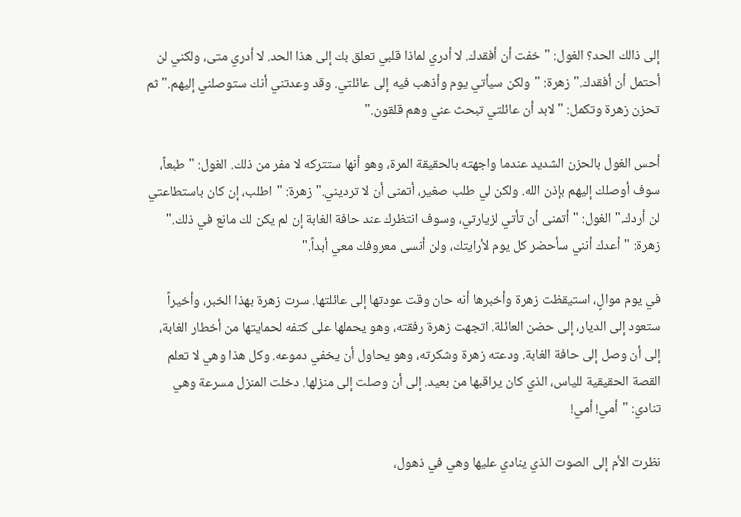إلى ذالك الحد؟ الغول: "خفت أن أفقدك. لا أدري لماذا قلبي تعلق بك إلى هذا الحد. لا أدري متى، ولكني لن أحتمل أن أفقدك." زهرة: "ولكن سيأتي يوم وأذهب فيه إلى عائلتي. وقد وعدتني أنك ستوصلني إليهم." ثم تحزن زهرة وتكمل: "لابد أن عائلتي تبحث عني وهم قلقون."

أحس الغول بالحزن الشديد عندما واجهته بالحقيقة المرة، وهو أنها ستتركه لا مفر من ذلك. الغول: "طبعاً، سوف أوصلك إليهم بإذن الله. ولكن لي طلب صغير، أتمنى أن لا ترديني." زهرة: "اطلب، إن كان باستطاعتي لن أردك." الغول: "أتمنى أن تأتي لزيارتي، وسوف انتظرك عند حافة الغابة إن لم يكن لك مانع في ذلك." زهرة: "أعدك أنني سأحضر كل يوم لأرايتك، ولن أنسى معروفك معي أبداً."

في يوم موالٍ، استيقظت زهرة وأخبرها أنه حان وقت عودتها إلى عائلتها. سرت زهرة بهذا الخبر، وأخيراً ستعود إلى الديار، إلى حضن العائلة. اتجهت زهرة رفقته، وهو يحملها على كتفه لحمايتها من أخطار الغابة، إلى أن وصل إلى حافة الغابة. ودعته زهرة وشكرته، وهو يحاول أن يخفي دموعه. وكل هذا وهي لا تعلم القصة الحقيقية للياس، الذي كان يراقبها من بعيد. إلى أن وصلت إلى منزلها. دخلت المنزل مسرعة وهي تنادي: "أمي! أمي!

نظرت الأم إلى الصوت الذي ينادي عليها وهي في ذهول،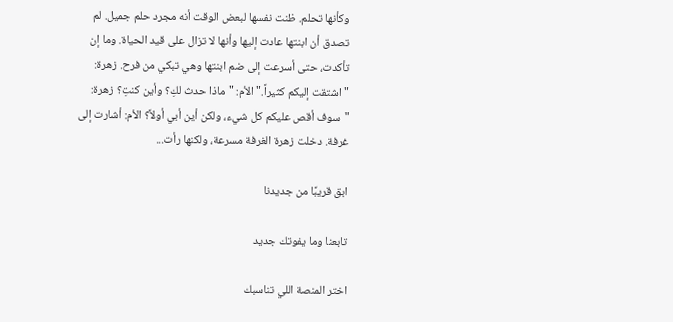وكأنها تحلم. ظنت نفسها لبعض الوقت أنه مجرد حلم جميل. لم تصدق أن ابنتها عادت إليها وأنها لا تزال على قيد الحياة. وما إن تأكدت، حتى أسرعت إلى ضم ابنتها وهي تبكي من فرح. زهرة: "اشتقت إليكم كثيراً." الأم: "ماذا حدث لكِ؟ وأين كنتِ؟ زهرة: "سوف أقص عليكم كل شيء، ولكن أين أبي أولاً؟ الأم: أشارت إلى غرفة. دخلت زهرة الغرفة مسرعة، ولكنها رأت...

ابق قريبًا من جديدنا

تابعنا وما يفوتك جديد

اختر المنصة اللي تناسبك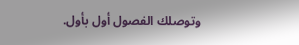وتوصلك الفصول أول بأول.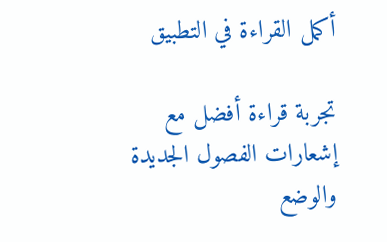أكمل القراءة في التطبيق

تجربة قراءة أفضل مع إشعارات الفصول الجديدة والوضع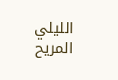الليلي المريح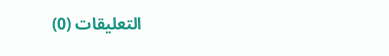التعليقات (0)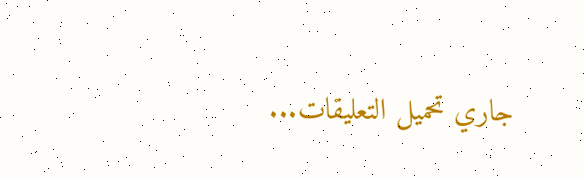جاري تحميل التعليقات...